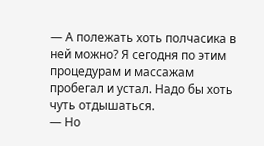— А полежать хоть полчасика в ней можно? Я сегодня по этим процедурам и массажам пробегал и устал. Надо бы хоть чуть отдышаться.
— Но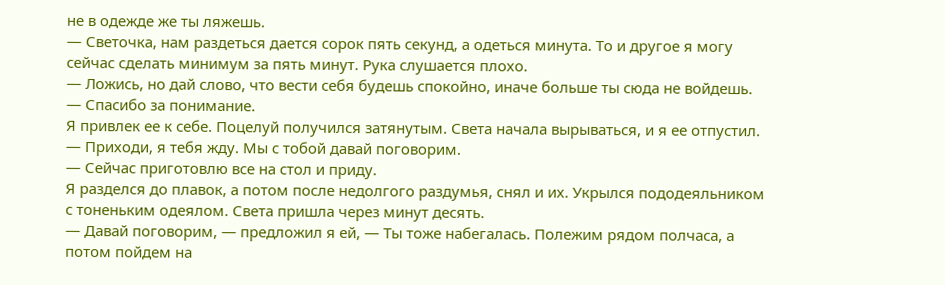не в одежде же ты ляжешь.
— Светочка, нам раздеться дается сорок пять секунд, а одеться минута. То и другое я могу сейчас сделать минимум за пять минут. Рука слушается плохо.
— Ложись, но дай слово, что вести себя будешь спокойно, иначе больше ты сюда не войдешь.
— Спасибо за понимание.
Я привлек ее к себе. Поцелуй получился затянутым. Света начала вырываться, и я ее отпустил.
— Приходи, я тебя жду. Мы с тобой давай поговорим.
— Сейчас приготовлю все на стол и приду.
Я разделся до плавок, а потом после недолгого раздумья, снял и их. Укрылся пододеяльником с тоненьким одеялом. Света пришла через минут десять.
— Давай поговорим, — предложил я ей, — Ты тоже набегалась. Полежим рядом полчаса, а потом пойдем на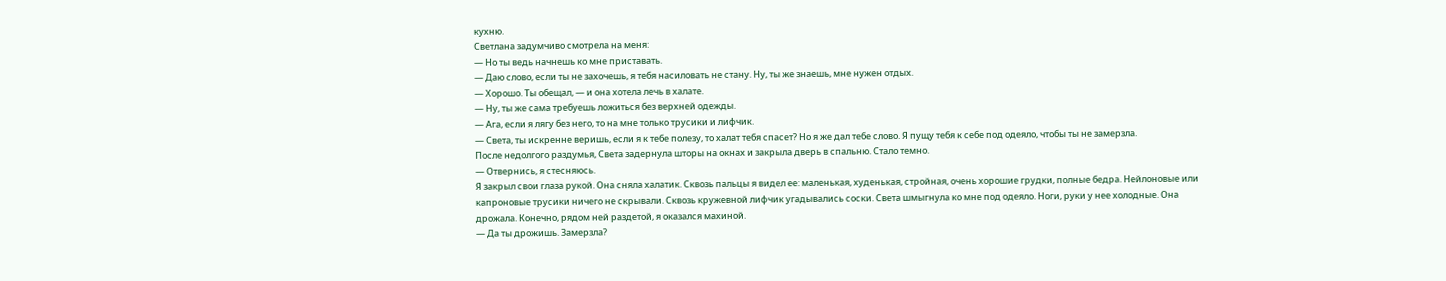кухню.
Светлана задумчиво смотрела на меня:
— Но ты ведь начнешь ко мне приставать.
— Даю слово, если ты не захочешь, я тебя насиловать не стану. Ну, ты же знаешь, мне нужен отдых.
— Хорошо. Ты обещал, — и она хотела лечь в халате.
— Ну, ты же сама требуешь ложиться без верхней одежды.
— Ага, если я лягу без него, то на мне только трусики и лифчик.
— Света, ты искренне веришь, если я к тебе полезу, то халат тебя спасет? Но я же дал тебе слово. Я пущу тебя к себе под одеяло, чтобы ты не замерзла.
После недолгого раздумья, Света задернула шторы на окнах и закрыла дверь в спальню. Стало темно.
— Отвернись, я стесняюсь.
Я закрыл свои глаза рукой. Она сняла халатик. Сквозь пальцы я видел ее: маленькая, худенькая, стройная, очень хорошие грудки, полные бедра. Нейлоновые или капроновые трусики ничего не скрывали. Сквозь кружевной лифчик угадывались соски. Света шмыгнула ко мне под одеяло. Ноги, руки у нее холодные. Она дрожала. Конечно, рядом ней раздетой, я оказался махиной.
— Да ты дрожишь. Замерзла?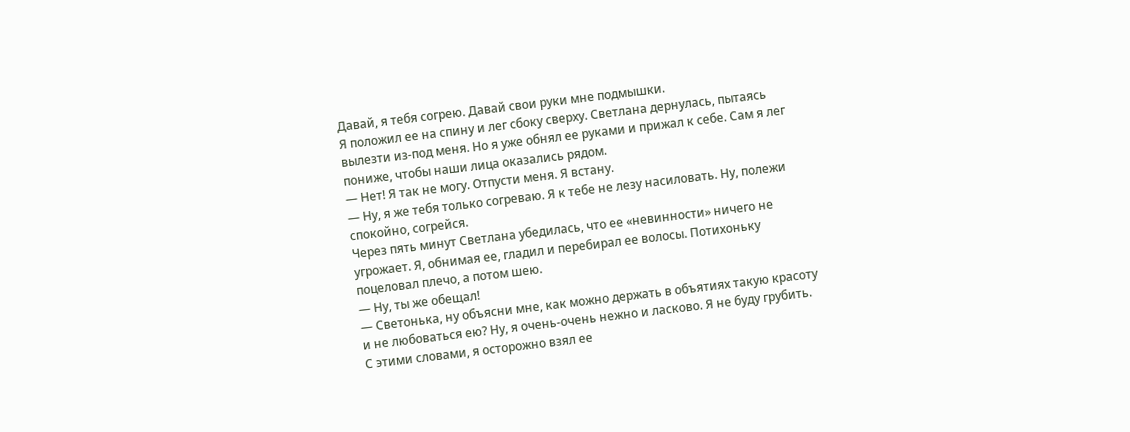Давай, я тебя согрею. Давай свои руки мне подмышки.
Я положил ее на спину и лег сбоку сверху. Светлана дернулась, пытаясь вылезти из-под меня. Но я уже обнял ее руками и прижал к себе. Сам я лег пониже, чтобы наши лица оказались рядом.
— Нет! Я так не могу. Отпусти меня. Я встану.
— Ну, я же тебя только согреваю. Я к тебе не лезу насиловать. Ну, полежи спокойно, согрейся.
Через пять минут Светлана убедилась, что ее «невинности» ничего не угрожает. Я, обнимая ее, гладил и перебирал ее волосы. Потихоньку поцеловал плечо, а потом шею.
— Ну, ты же обещал!
— Светонька, ну объясни мне, как можно держать в объятиях такую красоту и не любоваться ею? Ну, я очень-очень нежно и ласково. Я не буду грубить.
С этими словами, я осторожно взял ее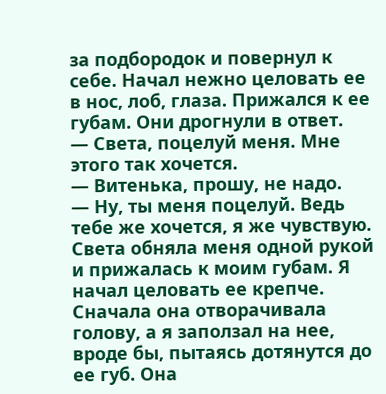за подбородок и повернул к себе. Начал нежно целовать ее в нос, лоб, глаза. Прижался к ее губам. Они дрогнули в ответ.
— Света, поцелуй меня. Мне этого так хочется.
— Витенька, прошу, не надо.
— Ну, ты меня поцелуй. Ведь тебе же хочется, я же чувствую.
Света обняла меня одной рукой и прижалась к моим губам. Я начал целовать ее крепче. Сначала она отворачивала голову, а я заползал на нее, вроде бы, пытаясь дотянутся до ее губ. Она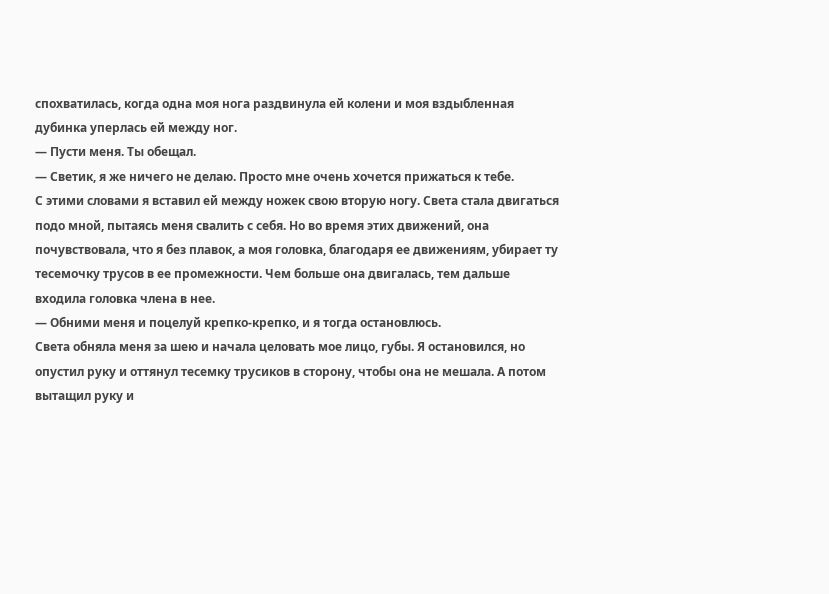спохватилась, когда одна моя нога раздвинула ей колени и моя вздыбленная дубинка уперлась ей между ног.
— Пусти меня. Ты обещал.
— Светик, я же ничего не делаю. Просто мне очень хочется прижаться к тебе.
С этими словами я вставил ей между ножек свою вторую ногу. Света стала двигаться подо мной, пытаясь меня свалить с себя. Но во время этих движений, она почувствовала, что я без плавок, а моя головка, благодаря ее движениям, убирает ту тесемочку трусов в ее промежности. Чем больше она двигалась, тем дальше входила головка члена в нее.
— Обними меня и поцелуй крепко-крепко, и я тогда остановлюсь.
Света обняла меня за шею и начала целовать мое лицо, губы. Я остановился, но опустил руку и оттянул тесемку трусиков в сторону, чтобы она не мешала. А потом вытащил руку и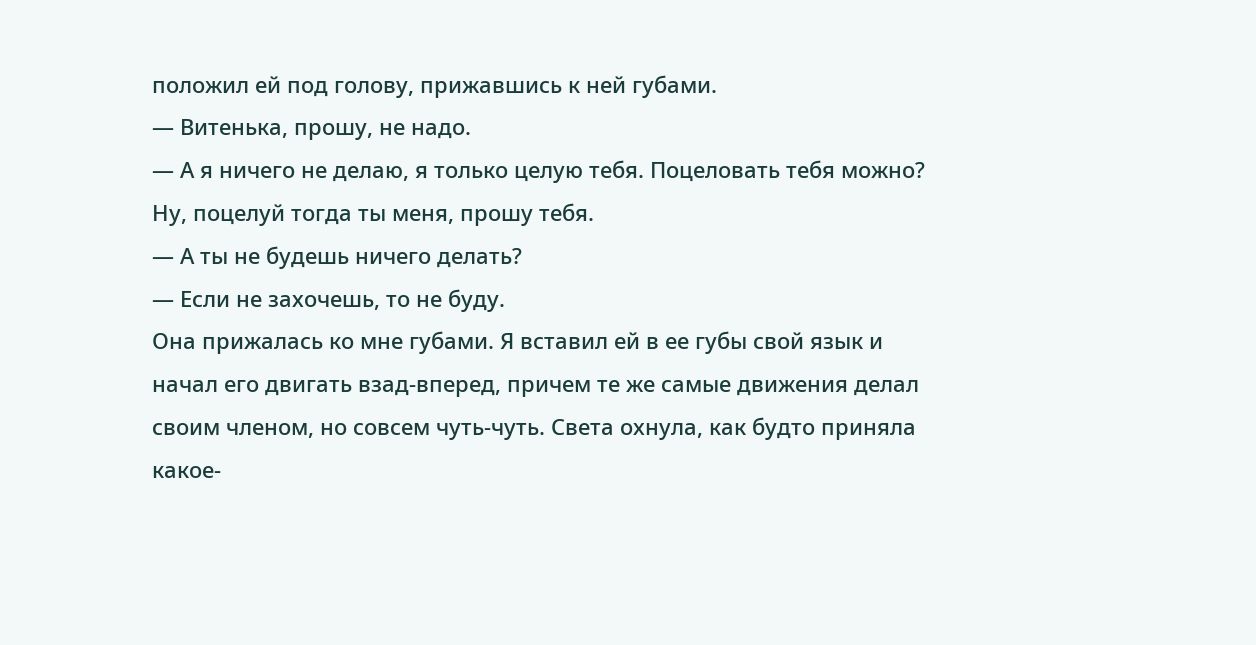положил ей под голову, прижавшись к ней губами.
— Витенька, прошу, не надо.
— А я ничего не делаю, я только целую тебя. Поцеловать тебя можно? Ну, поцелуй тогда ты меня, прошу тебя.
— А ты не будешь ничего делать?
— Если не захочешь, то не буду.
Она прижалась ко мне губами. Я вставил ей в ее губы свой язык и начал его двигать взад-вперед, причем те же самые движения делал своим членом, но совсем чуть-чуть. Света охнула, как будто приняла какое-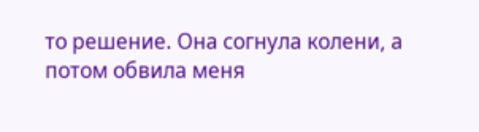то решение. Она согнула колени, а потом обвила меня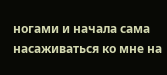ногами и начала сама насаживаться ко мне на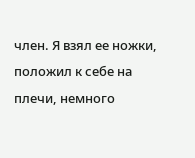член. Я взял ее ножки, положил к себе на плечи, немного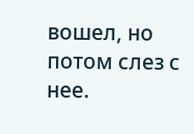вошел, но потом слез с нее.